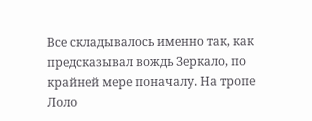Все складывалось именно так, как предсказывал вождь Зеркало, по крайней мере поначалу. На тропе Лоло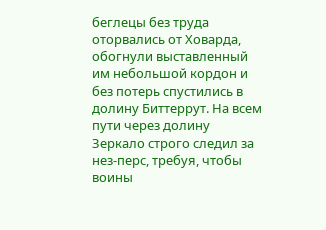беглецы без труда оторвались от Ховарда, обогнули выставленный им небольшой кордон и без потерь спустились в долину Биттеррут. На всем пути через долину Зеркало строго следил за нез-перс, требуя, чтобы воины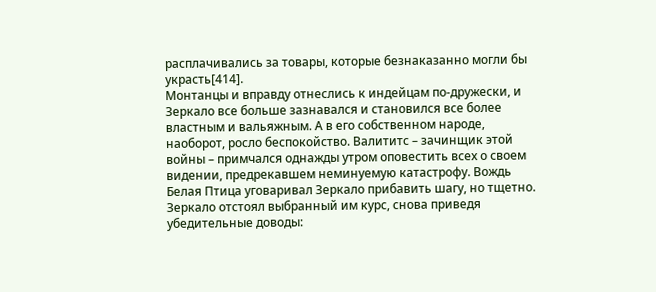расплачивались за товары, которые безнаказанно могли бы украсть[414].
Монтанцы и вправду отнеслись к индейцам по-дружески, и Зеркало все больше зазнавался и становился все более властным и вальяжным. А в его собственном народе, наоборот, росло беспокойство. Валититс – зачинщик этой войны – примчался однажды утром оповестить всех о своем видении, предрекавшем неминуемую катастрофу. Вождь Белая Птица уговаривал Зеркало прибавить шагу, но тщетно. Зеркало отстоял выбранный им курс, снова приведя убедительные доводы: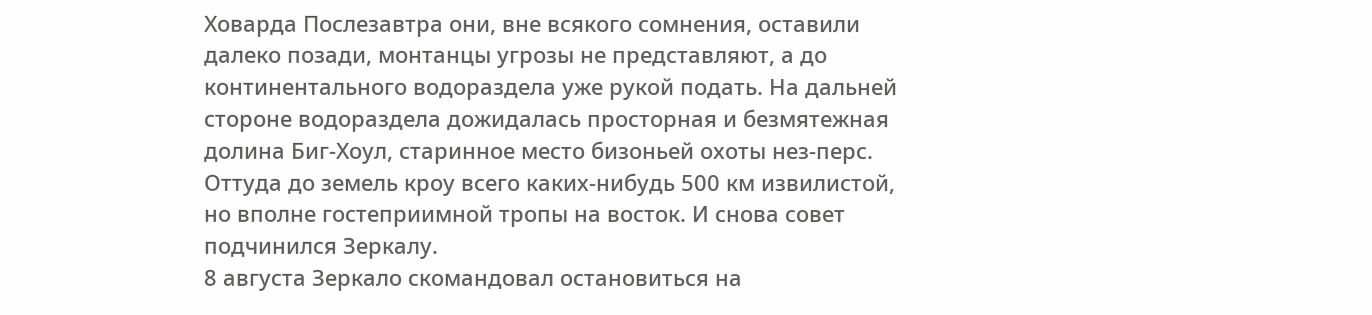Ховарда Послезавтра они, вне всякого сомнения, оставили далеко позади, монтанцы угрозы не представляют, а до континентального водораздела уже рукой подать. На дальней стороне водораздела дожидалась просторная и безмятежная долина Биг-Хоул, старинное место бизоньей охоты нез-перс. Оттуда до земель кроу всего каких-нибудь 500 км извилистой, но вполне гостеприимной тропы на восток. И снова совет подчинился Зеркалу.
8 августа Зеркало скомандовал остановиться на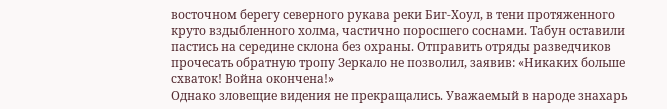восточном берегу северного рукава реки Биг-Хоул, в тени протяженного круто вздыбленного холма, частично поросшего соснами. Табун оставили пастись на середине склона без охраны. Отправить отряды разведчиков прочесать обратную тропу Зеркало не позволил, заявив: «Никаких больше схваток! Война окончена!»
Однако зловещие видения не прекращались. Уважаемый в народе знахарь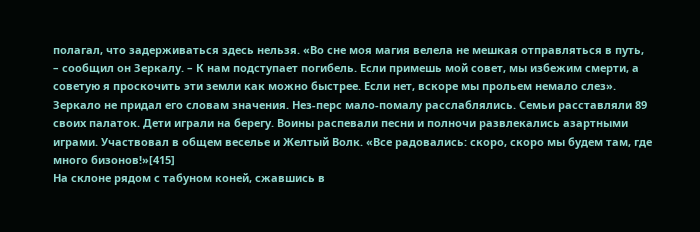полагал, что задерживаться здесь нельзя. «Во сне моя магия велела не мешкая отправляться в путь, – сообщил он Зеркалу. – К нам подступает погибель. Если примешь мой совет, мы избежим смерти, а советую я проскочить эти земли как можно быстрее. Если нет, вскоре мы прольем немало слез». Зеркало не придал его словам значения. Нез-перс мало-помалу расслаблялись. Семьи расставляли 89 своих палаток. Дети играли на берегу. Воины распевали песни и полночи развлекались азартными играми. Участвовал в общем веселье и Желтый Волк. «Все радовались: скоро, скоро мы будем там, где много бизонов!»[415]
На склоне рядом с табуном коней, сжавшись в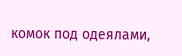комок под одеялами,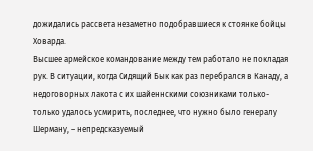дожидались рассвета незаметно подобравшиеся к стоянке бойцы Ховарда.
Высшее армейское командование между тем работало не покладая рук. В ситуации, когда Сидящий Бык как раз перебрался в Канаду, а недоговорных лакота с их шайеннскими союзниками только-только удалось усмирить, последнее, что нужно было генералу Шерману, – непредсказуемый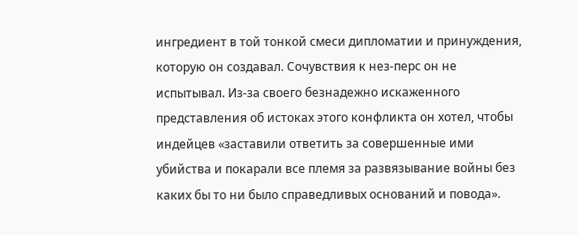ингредиент в той тонкой смеси дипломатии и принуждения, которую он создавал. Сочувствия к нез-перс он не испытывал. Из-за своего безнадежно искаженного представления об истоках этого конфликта он хотел, чтобы индейцев «заставили ответить за совершенные ими убийства и покарали все племя за развязывание войны без каких бы то ни было справедливых оснований и повода».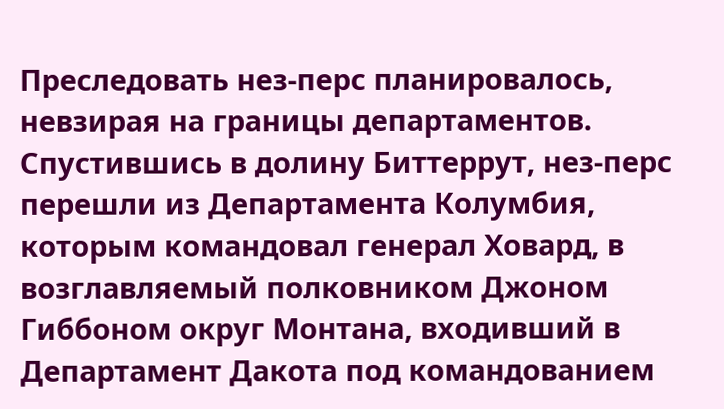Преследовать нез-перс планировалось, невзирая на границы департаментов. Спустившись в долину Биттеррут, нез-перс перешли из Департамента Колумбия, которым командовал генерал Ховард, в возглавляемый полковником Джоном Гиббоном округ Монтана, входивший в Департамент Дакота под командованием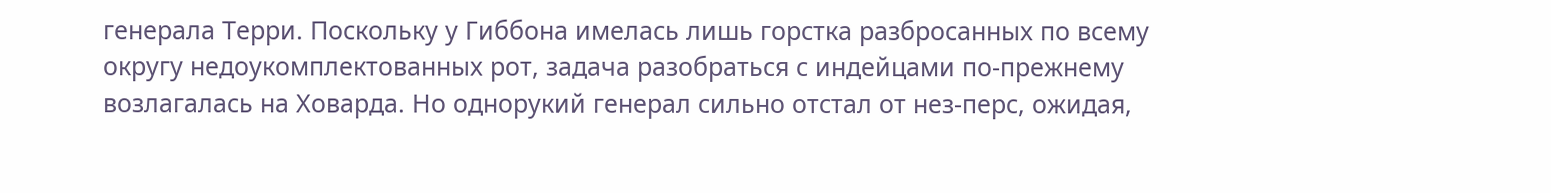генерала Терри. Поскольку у Гиббона имелась лишь горстка разбросанных по всему округу недоукомплектованных рот, задача разобраться с индейцами по-прежнему возлагалась на Ховарда. Но однорукий генерал сильно отстал от нез-перс, ожидая,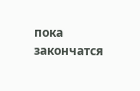пока закончатся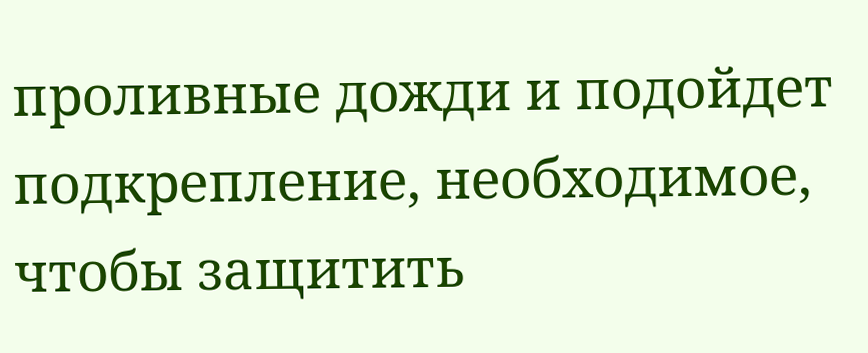проливные дожди и подойдет подкрепление, необходимое, чтобы защитить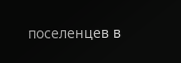поселенцев в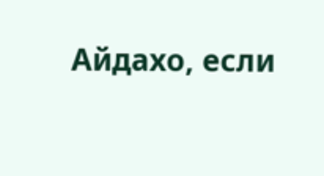Айдахо, если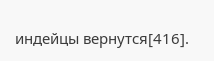индейцы вернутся[416].